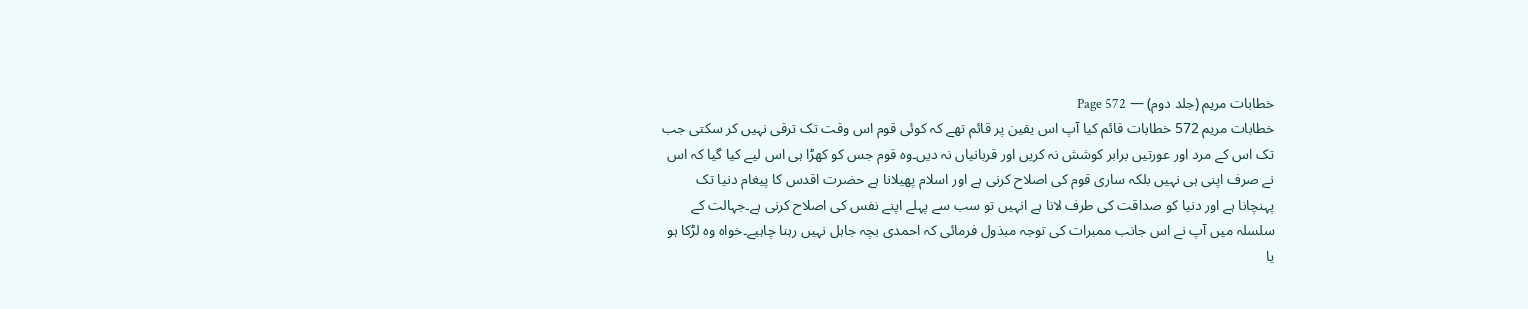خطابات مریم (جلد دوم) — Page 572
خطابات مریم 572 خطابات قائم کیا آپ اس یقین پر قائم تھے کہ کوئی قوم اس وقت تک ترقی نہیں کر سکتی جب تک اس کے مرد اور عورتیں برابر کوشش نہ کریں اور قربانیاں نہ دیں۔وہ قوم جس کو کھڑا ہی اس لیے کیا گیا کہ اس نے صرف اپنی ہی نہیں بلکہ ساری قوم کی اصلاح کرنی ہے اور اسلام پھیلانا ہے حضرت اقدس کا پیغام دنیا تک پہنچانا ہے اور دنیا کو صداقت کی طرف لانا ہے انہیں تو سب سے پہلے اپنے نفس کی اصلاح کرنی ہے۔جہالت کے سلسلہ میں آپ نے اس جانب ممبرات کی توجہ مبذول فرمائی کہ احمدی بچہ جاہل نہیں رہنا چاہیے۔خواہ وہ لڑکا ہو یا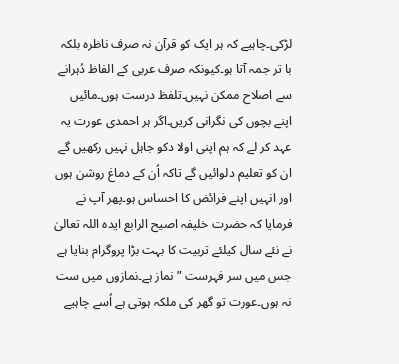لڑکی۔چاہیے کہ ہر ایک کو قرآن نہ صرف ناظرہ بلکہ با تر جمہ آتا ہو۔کیونکہ صرف عربی کے الفاظ دُہرانے سے اصلاح ممکن نہیں۔تلفظ درست ہوں۔مائیں اپنے بچوں کی نگرانی کریں۔اگر ہر احمدی عورت یہ عہد کر لے کہ ہم اپنی اولا دکو جاہل نہیں رکھیں گے ان کو تعلیم دلوائیں گے تاکہ اُن کے دماغ روشن ہوں اور انہیں اپنے فرائض کا احساس ہو۔پھر آپ نے فرمایا کہ حضرت خلیفہ اصیح الرابع ایدہ اللہ تعالیٰ نے نئے سال کیلئے تربیت کا بہت بڑا پروگرام بنایا ہے جس میں سر فہرست ”نماز ہے۔نمازوں میں ست نہ ہوں۔عورت تو گھر کی ملکہ ہوتی ہے اُسے چاہیے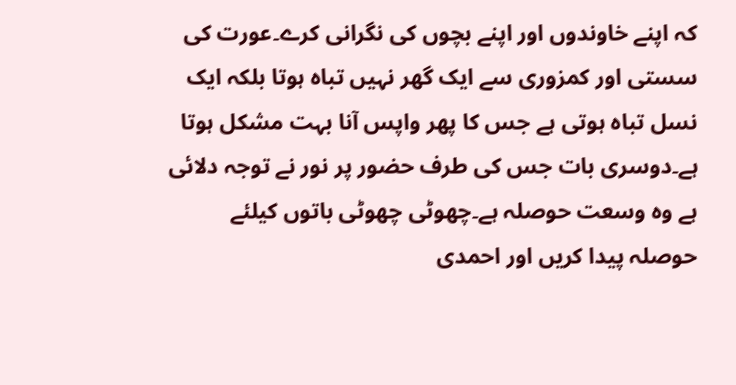کہ اپنے خاوندوں اور اپنے بچوں کی نگرانی کرے۔عورت کی سستی اور کمزوری سے ایک گھر نہیں تباہ ہوتا بلکہ ایک نسل تباہ ہوتی ہے جس کا پھر واپس آنا بہت مشکل ہوتا ہے۔دوسری بات جس کی طرف حضور پر نور نے توجہ دلائی ہے وہ وسعت حوصلہ ہے۔چھوٹی چھوٹی باتوں کیلئے حوصلہ پیدا کریں اور احمدی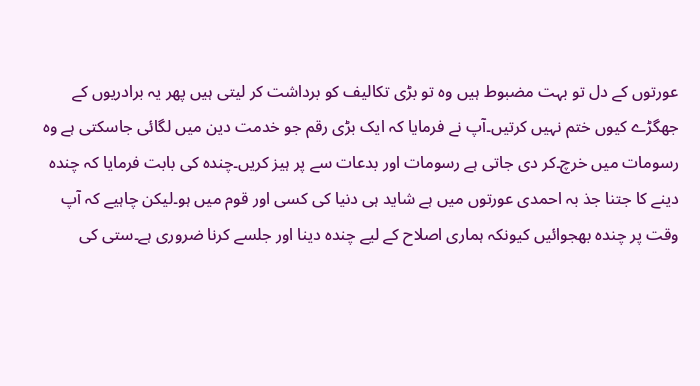عورتوں کے دل تو بہت مضبوط ہیں وہ تو بڑی تکالیف کو برداشت کر لیتی ہیں پھر یہ برادریوں کے جھگڑے کیوں ختم نہیں کرتیں۔آپ نے فرمایا کہ ایک بڑی رقم جو خدمت دین میں لگائی جاسکتی ہے وہ رسومات میں خرچ۔کر دی جاتی ہے رسومات اور بدعات سے پر ہیز کریں۔چندہ کی بابت فرمایا کہ چندہ دینے کا جتنا جذ بہ احمدی عورتوں میں ہے شاید ہی دنیا کی کسی اور قوم میں ہو۔لیکن چاہیے کہ آپ وقت پر چندہ بھجوائیں کیونکہ ہماری اصلاح کے لیے چندہ دینا اور جلسے کرنا ضروری ہے۔ستی کی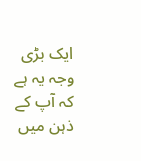ایک بڑی وجہ یہ ہے کہ آپ کے ذہن میں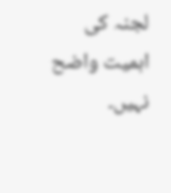لجنہ کی اہمیت واضح نہیں۔